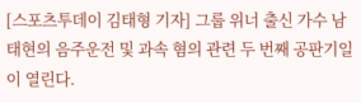[스포츠투데이 김태형 기자] 그룹 위너 출신 가수 남태현의 음주운전 및 과속 혐의 관련 두 번째 공판기일이 열린다.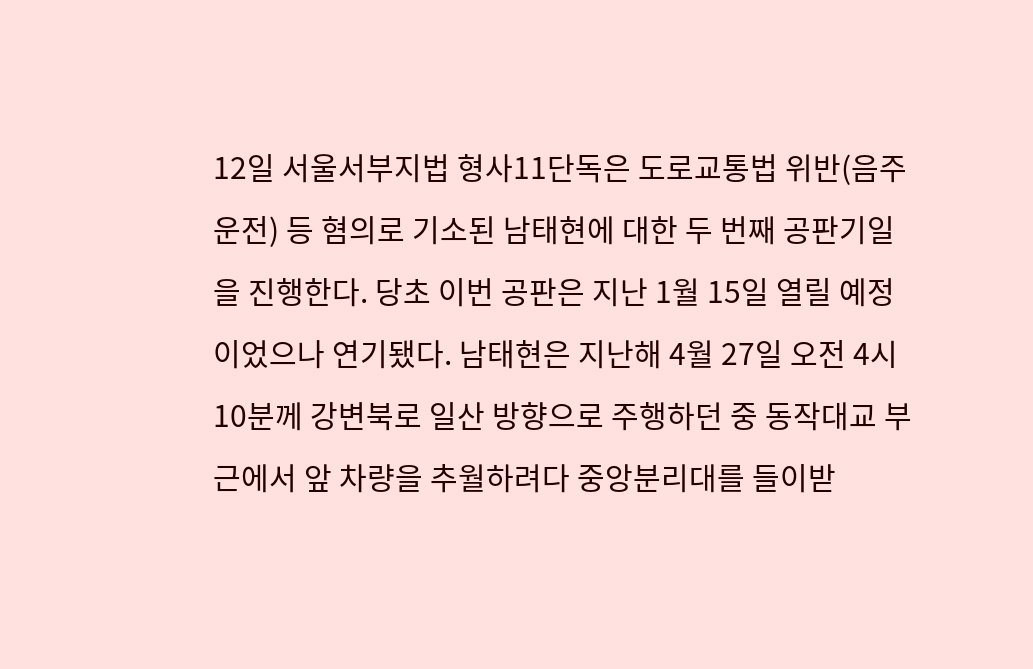12일 서울서부지법 형사11단독은 도로교통법 위반(음주운전) 등 혐의로 기소된 남태현에 대한 두 번째 공판기일을 진행한다. 당초 이번 공판은 지난 1월 15일 열릴 예정이었으나 연기됐다. 남태현은 지난해 4월 27일 오전 4시 10분께 강변북로 일산 방향으로 주행하던 중 동작대교 부근에서 앞 차량을 추월하려다 중앙분리대를 들이받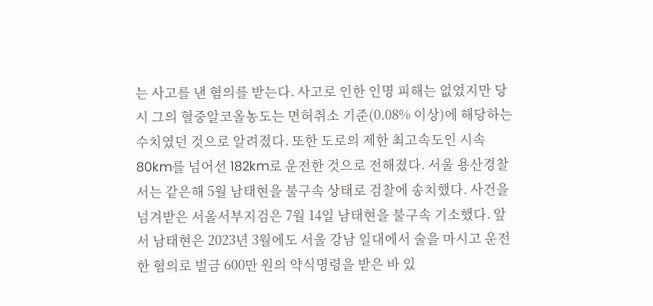는 사고를 낸 혐의를 받는다. 사고로 인한 인명 피해는 없었지만 당시 그의 혈중알코올농도는 면허취소 기준(0.08% 이상)에 해당하는 수치였던 것으로 알려졌다. 또한 도로의 제한 최고속도인 시속 80km를 넘어선 182km로 운전한 것으로 전해졌다. 서울 용산경찰서는 같은해 5월 남태현을 불구속 상태로 검찰에 송치했다. 사건을 넘겨받은 서울서부지검은 7월 14일 남태현을 불구속 기소했다. 앞서 남태현은 2023년 3월에도 서울 강남 일대에서 술을 마시고 운전한 혐의로 벌금 600만 원의 약식명령을 받은 바 있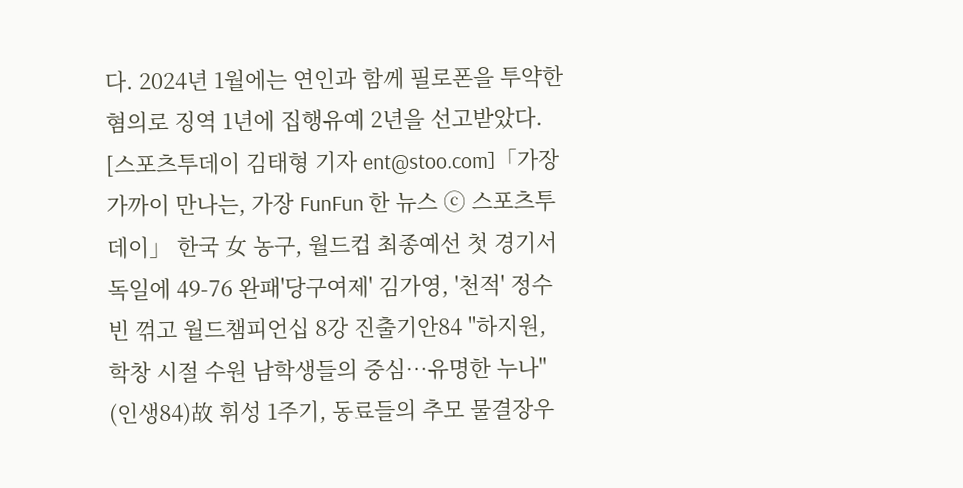다. 2024년 1월에는 연인과 함께 필로폰을 투약한 혐의로 징역 1년에 집행유예 2년을 선고받았다. [스포츠투데이 김태형 기자 ent@stoo.com]「가장 가까이 만나는, 가장 FunFun 한 뉴스 ⓒ 스포츠투데이」 한국 女 농구, 월드컵 최종예선 첫 경기서 독일에 49-76 완패'당구여제' 김가영, '천적' 정수빈 꺾고 월드챔피언십 8강 진출기안84 "하지원, 학창 시절 수원 남학생들의 중심…유명한 누나" (인생84)故 휘성 1주기, 동료들의 추모 물결장우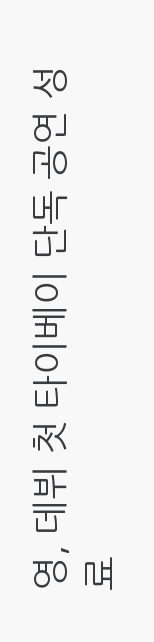영, 데뷔 첫 타이베이 단독 공연 성료